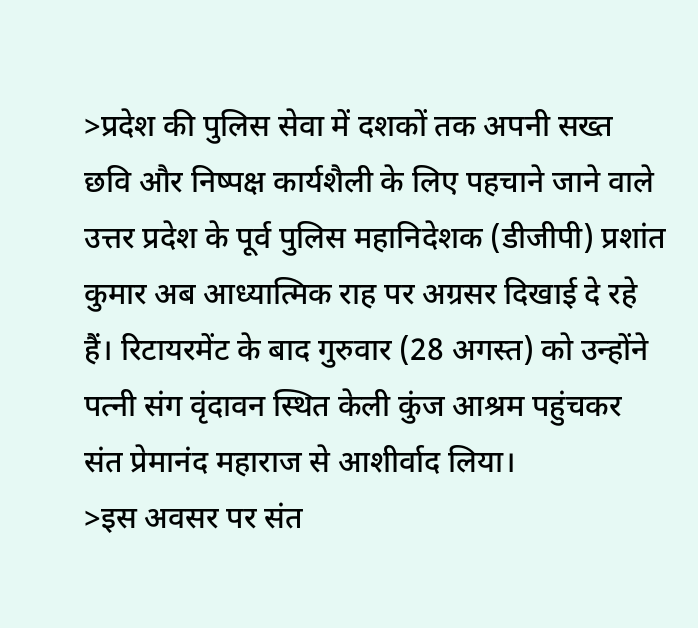>प्रदेश की पुलिस सेवा में दशकों तक अपनी सख्त छवि और निष्पक्ष कार्यशैली के लिए पहचाने जाने वाले उत्तर प्रदेश के पूर्व पुलिस महानिदेशक (डीजीपी) प्रशांत कुमार अब आध्यात्मिक राह पर अग्रसर दिखाई दे रहे हैं। रिटायरमेंट के बाद गुरुवार (28 अगस्त) को उन्होंने पत्नी संग वृंदावन स्थित केली कुंज आश्रम पहुंचकर संत प्रेमानंद महाराज से आशीर्वाद लिया।
>इस अवसर पर संत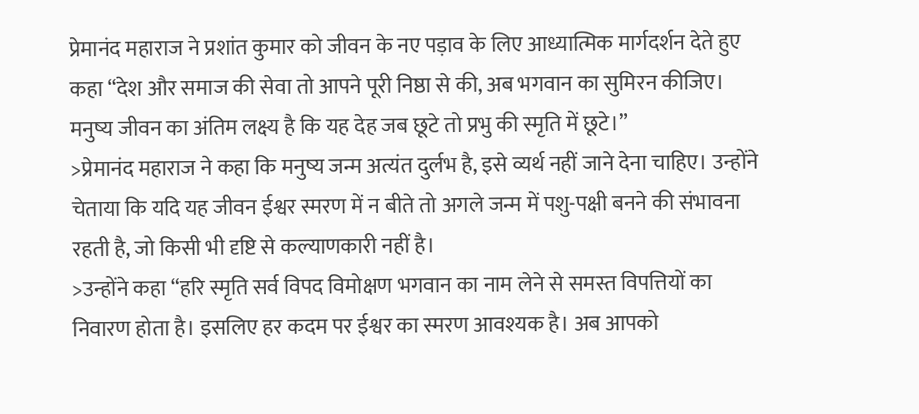प्रेमानंद महाराज ने प्रशांत कुमार को जीवन के नए पड़ाव के लिए आध्यात्मिक मार्गदर्शन देते हुए कहा “देश और समाज की सेवा तो आपने पूरी निष्ठा से की, अब भगवान का सुमिरन कीजिए। मनुष्य जीवन का अंतिम लक्ष्य है कि यह देह जब छूटे तो प्रभु की स्मृति में छूटे।”
>प्रेमानंद महाराज ने कहा कि मनुष्य जन्म अत्यंत दुर्लभ है, इसे व्यर्थ नहीं जाने देना चाहिए। उन्होंने चेताया कि यदि यह जीवन ईश्वर स्मरण में न बीते तो अगले जन्म में पशु-पक्षी बनने की संभावना रहती है, जो किसी भी दृष्टि से कल्याणकारी नहीं है।
>उन्होंने कहा “हरि स्मृति सर्व विपद विमोक्षण भगवान का नाम लेने से समस्त विपत्तियों का निवारण होता है। इसलिए हर कदम पर ईश्वर का स्मरण आवश्यक है। अब आपको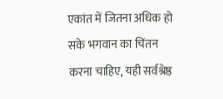एकांत में जितना अधिक हो सके भगवान का चिंतन करना चाहिए, यही सर्वश्रेष्ठ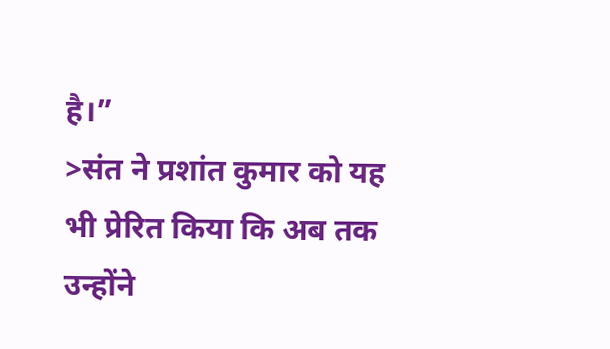है।”
>संत ने प्रशांत कुमार को यह भी प्रेरित किया कि अब तक उन्होंने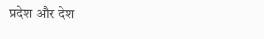प्रदेश और देश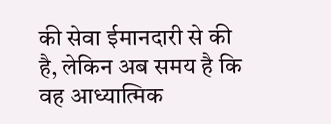की सेवा ईमानदारी से की है, लेकिन अब समय है कि वह आध्यात्मिक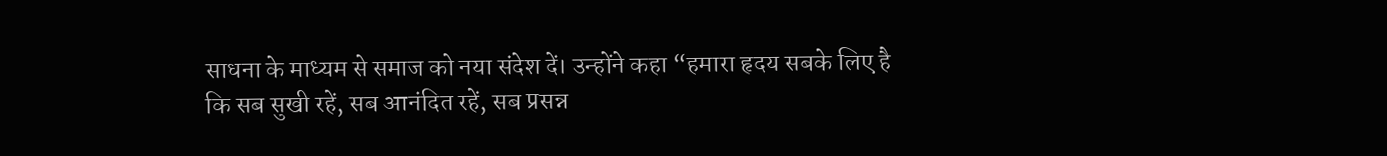साधना के माध्यम से समाज को नया संदेश दें। उन्होंने कहा “हमारा हृदय सबके लिए है कि सब सुखी रहें, सब आनंदित रहें, सब प्रसन्न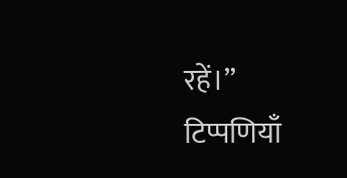रहें।”
टिप्पणियाँ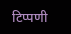टिप्पणी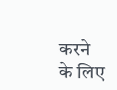करने के लिए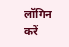लॉगिन करें